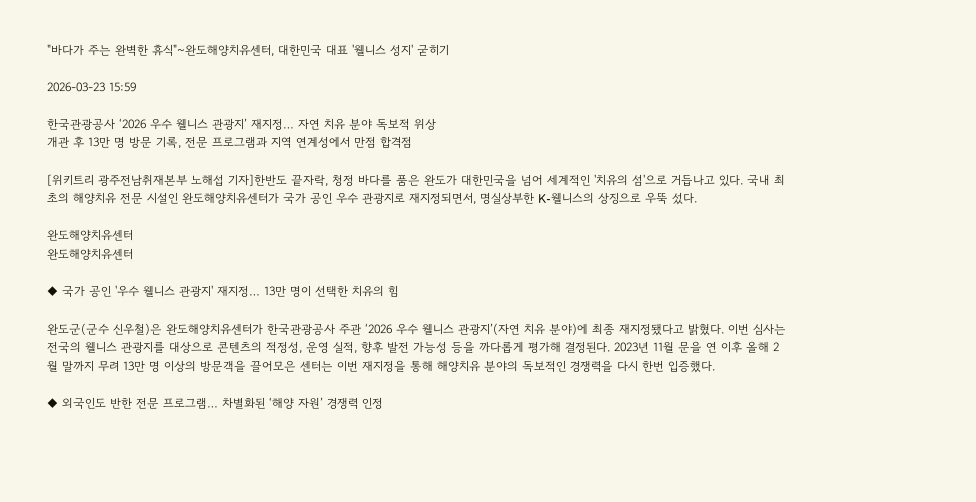"바다가 주는 완벽한 휴식"~완도해양치유센터, 대한민국 대표 '웰니스 성지' 굳히기

2026-03-23 15:59

한국관광공사 ‘2026 우수 웰니스 관광지’ 재지정… 자연 치유 분야 독보적 위상
개관 후 13만 명 방문 기록, 전문 프로그램과 지역 연계성에서 만점 합격점

[위키트리 광주전남취재본부 노해섭 기자]한반도 끝자락, 청정 바다를 품은 완도가 대한민국을 넘어 세계적인 '치유의 섬'으로 거듭나고 있다. 국내 최초의 해양치유 전문 시설인 완도해양치유센터가 국가 공인 우수 관광지로 재지정되면서, 명실상부한 K-웰니스의 상징으로 우뚝 섰다.

완도해양치유센터
완도해양치유센터

◆ 국가 공인 '우수 웰니스 관광지' 재지정… 13만 명이 선택한 치유의 힘

완도군(군수 신우철)은 완도해양치유센터가 한국관광공사 주관 ‘2026 우수 웰니스 관광지’(자연 치유 분야)에 최종 재지정됐다고 밝혔다. 이번 심사는 전국의 웰니스 관광지를 대상으로 콘텐츠의 적정성, 운영 실적, 향후 발전 가능성 등을 까다롭게 평가해 결정된다. 2023년 11월 문을 연 이후 올해 2월 말까지 무려 13만 명 이상의 방문객을 끌어모은 센터는 이번 재지정을 통해 해양치유 분야의 독보적인 경쟁력을 다시 한번 입증했다.

◆ 외국인도 반한 전문 프로그램… 차별화된 ‘해양 자원’ 경쟁력 인정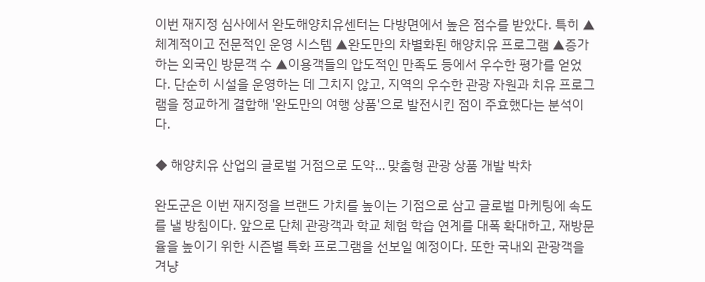이번 재지정 심사에서 완도해양치유센터는 다방면에서 높은 점수를 받았다. 특히 ▲체계적이고 전문적인 운영 시스템 ▲완도만의 차별화된 해양치유 프로그램 ▲증가하는 외국인 방문객 수 ▲이용객들의 압도적인 만족도 등에서 우수한 평가를 얻었다. 단순히 시설을 운영하는 데 그치지 않고, 지역의 우수한 관광 자원과 치유 프로그램을 정교하게 결합해 '완도만의 여행 상품'으로 발전시킨 점이 주효했다는 분석이다.

◆ 해양치유 산업의 글로벌 거점으로 도약… 맞춤형 관광 상품 개발 박차

완도군은 이번 재지정을 브랜드 가치를 높이는 기점으로 삼고 글로벌 마케팅에 속도를 낼 방침이다. 앞으로 단체 관광객과 학교 체험 학습 연계를 대폭 확대하고, 재방문율을 높이기 위한 시즌별 특화 프로그램을 선보일 예정이다. 또한 국내외 관광객을 겨냥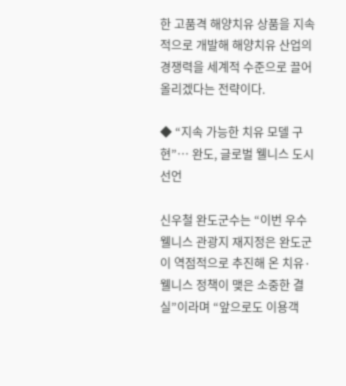한 고품격 해양치유 상품을 지속적으로 개발해 해양치유 산업의 경쟁력을 세계적 수준으로 끌어올리겠다는 전략이다.

◆ “지속 가능한 치유 모델 구현”… 완도, 글로벌 웰니스 도시 선언

신우철 완도군수는 “이번 우수 웰니스 관광지 재지정은 완도군이 역점적으로 추진해 온 치유·웰니스 정책이 맺은 소중한 결실”이라며 “앞으로도 이용객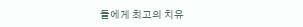들에게 최고의 치유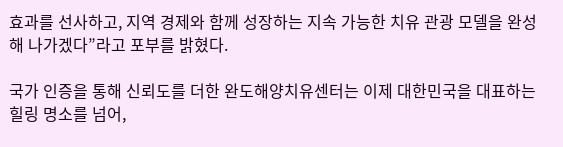효과를 선사하고, 지역 경제와 함께 성장하는 지속 가능한 치유 관광 모델을 완성해 나가겠다”라고 포부를 밝혔다.

국가 인증을 통해 신뢰도를 더한 완도해양치유센터는 이제 대한민국을 대표하는 힐링 명소를 넘어,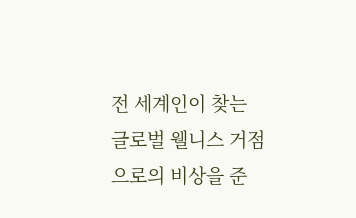전 세계인이 찾는 글로벌 웰니스 거점으로의 비상을 준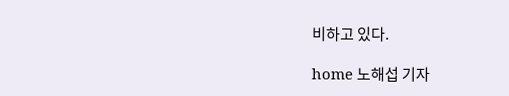비하고 있다.

home 노해섭 기자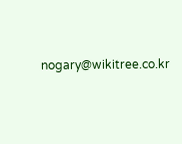nogary@wikitree.co.kr